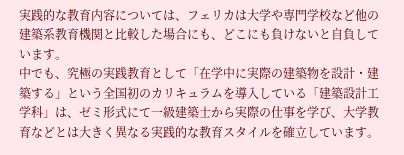実践的な教育内容については、フェリカは大学や専門学校など他の建築系教育機関と比較した場合にも、どこにも負けないと自負しています。
中でも、究極の実践教育として「在学中に実際の建築物を設計・建築する」という全国初のカリキュラムを導入している「建築設計工学科」は、ゼミ形式にて一級建築士から実際の仕事を学び、大学教育などとは大きく異なる実践的な教育スタイルを確立しています。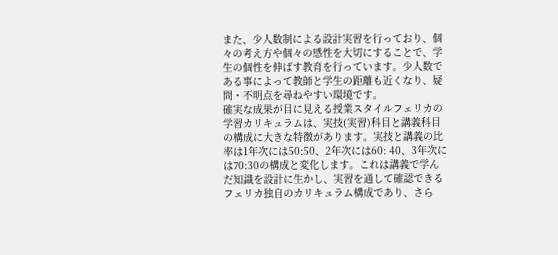また、少人数制による設計実習を行っており、個々の考え方や個々の感性を大切にすることで、学生の個性を伸ばす教育を行っています。少人数である事によって教師と学生の距離も近くなり、疑問・不明点を尋ねやすい環境です。
確実な成果が目に見える授業スタイルフェリカの学習カリキュラムは、実技(実習)科目と講義科目の構成に大きな特徴があります。実技と講義の比率は1年次には50:50、2年次には60: 40、3年次には70:30の構成と変化します。これは講義で学んだ知識を設計に生かし、実習を通して確認できるフェリカ独自のカリキュラム構成であり、さら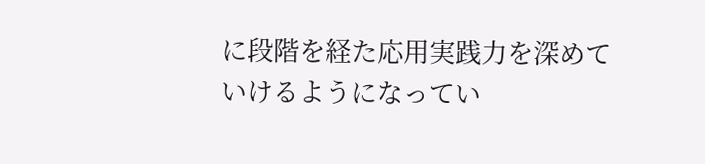に段階を経た応用実践力を深めていけるようになってい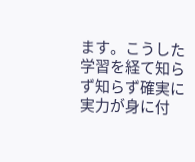ます。こうした学習を経て知らず知らず確実に実力が身に付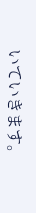いていきます。